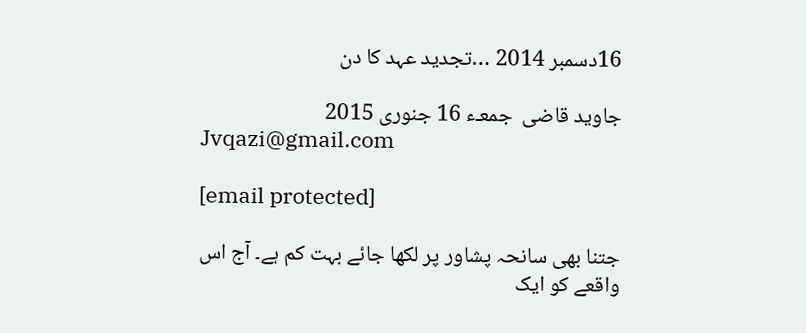16دسمبر 2014 …تجدید عہد کا دن

جاوید قاضی  جمعـء 16 جنوری 2015
Jvqazi@gmail.com

[email protected]

جتنا بھی سانحہ پشاور پر لکھا جائے بہت کم ہے۔ آج اس واقعے کو ایک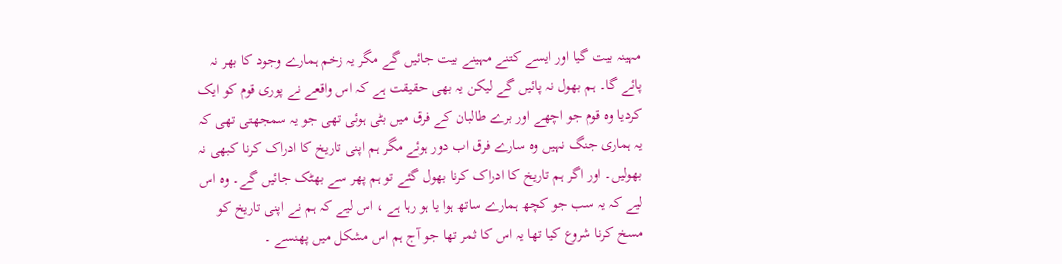مہینہ بیت گیا اور ایسے کتنے مہینے بیت جائیں گے مگر یہ زخم ہمارے وجود کا بھر نہ پائے گا۔ ہم بھول نہ پائیں گے لیکن یہ بھی حقیقت ہے کہ اس واقعے نے پوری قوم کو ایک کردیا وہ قوم جو اچھے اور برے طالبان کے فرق میں بٹی ہوئی تھی جو یہ سمجھتی تھی کہ یہ ہماری جنگ نہیں وہ سارے فرق اب دور ہوئے مگر ہم اپنی تاریخ کا ادراک کرنا کبھی نہ بھولیں۔ اور اگر ہم تاریخ کا ادراک کرنا بھول گئے تو ہم پھر سے بھٹک جائیں گے۔ وہ اس لیے کہ یہ سب جو کچھ ہمارے ساتھ ہوا یا ہو رہا ہے ، اس لیے کہ ہم نے اپنی تاریخ کو مسخ کرنا شروع کیا تھا یہ اس کا ثمر تھا جو آج ہم اس مشکل میں پھنسے ۔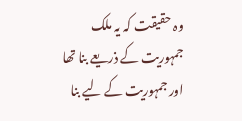وہ حقیقت کہ یہ ملک جمہوریت کے ذریعے بنا تھا اور جمہوریت کے لیے بنا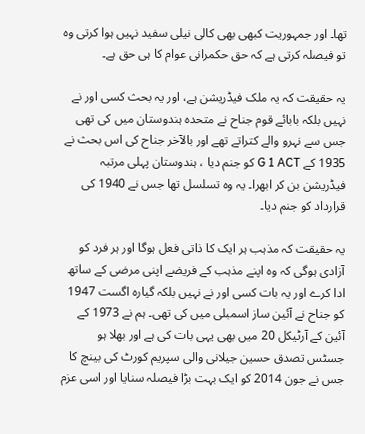تھا۔ اور جمہوریت کبھی بھی کالی نیلی سفید نہیں ہوا کرتی وہ تو فیصلہ کرتی ہے کہ حق حکمرانی عوام کا ہی حق ہے۔

یہ حقیقت کہ یہ ملک فیڈریشن ہے، اور یہ بحث کسی اور نے نہیں بلکہ بابائے قوم جناح نے متحدہ ہندوستان میں کی تھی جس سے نہرو والے کتراتے تھے اور بالآخر جناح کی اس بحث نے 1935 کے G 1 ACT کو جنم دیا ، ہندوستان پہلی مرتبہ فیڈریشن بن کر ابھرا۔ یہ وہ تسلسل تھا جس نے 1940 کی قرارداد کو جنم دیا۔

یہ حقیقت کہ مذہب ہر ایک کا ذاتی فعل ہوگا اور ہر فرد کو آزادی ہوگی کہ وہ اپنے مذہب کے فریضے اپنی مرضی کے ساتھ ادا کرے اور یہ بات کسی اور نے نہیں بلکہ گیارہ اگست 1947 کو جناح نے آئین ساز اسمبلی میں کی تھی۔ ہم نے 1973 کے آئین کے آرٹیکل 20 میں بھی یہی بات کی ہے اور بھلا ہو جسٹس تصدق حسین جیلانی والی سپریم کورٹ کی بینچ کا جس نے جون 2014 کو ایک بہت بڑا فیصلہ سنایا اور اسی عزم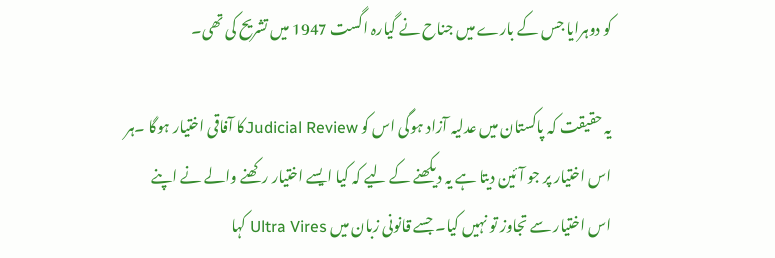کو دوہرایا جس کے بارے میں جناح نے گیارہ اگست 1947 میں تشریح کی تھی۔

یہ حقیقت کہ پاکستان میں عدلیہ آزاد ہوگی اس کو Judicial Reviewکا آفاقی اختیار ہوگا ۔ہر اس اختیار پر جو آئین دیتا ہے یہ دیکھنے کے لیے کہ کیا ایسے اختیار رکھنے والے نے اپنے اس اختیار سے تجاوز تو نہیں کیا۔ جسے قانونی زبان میں Ultra Vires کہا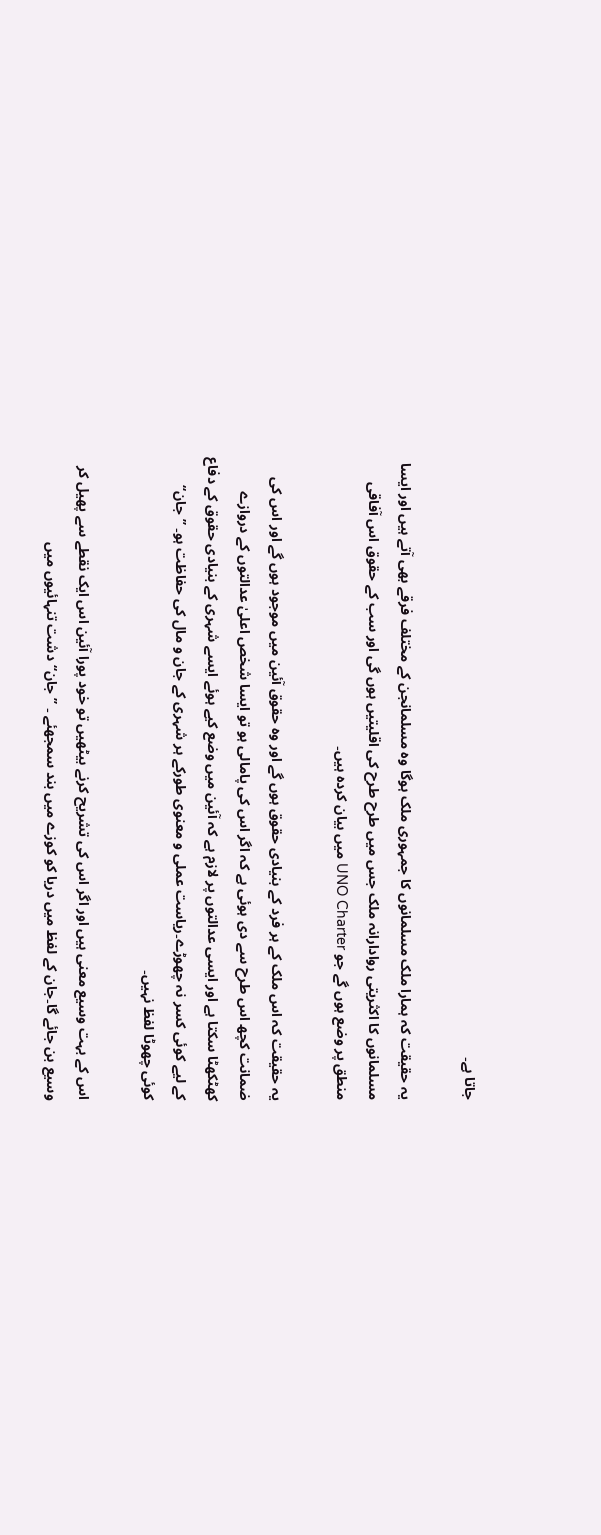جاتا ہے۔

یہ حقیقت کہ ہمارا ملک مسلمانوں کا جمہوری ملک ہوگا وہ مسلمانجن کے مختلف فرقے بھی آتے ہیں اور ایسا مسلمانوں کا اکثریتی روادارانہ ملک جس میں طرح طرح کی اقلیتیں ہوں گی اور سب کے حقوق اس آفاقی منطق پر وضع ہوں گے جو UNO Charter میں بیان کردہ ہیں۔

یہ حقیقت کہ اس ملک کے ہر فرد کے بنیادی حقوق ہوں گے اور وہ حقوق آئین میں موجود ہوں گے اور اس کی ضمانت کچھ اس طرح سے دی ہوئی ہے کہ اگر اس کی پامالی ہو تو ایسا شخص اعلیٰ عدالتوں کے دروازے کھٹکھٹا سکتا ہے اور ایسی عدالتوں پر لازم ہے کہ آئین میں وضع کیے ہوئے ایسے شہری کے بنیادی حقوق کے دفاع کے لیے کوئی کسر نہ چھوڑے۔ریاست عملی و معنوی طورکے ہر شہری کے جان و مال کی حفاظت ہو۔ ’’جان‘‘ کوئی چھوٹا لفظ نہیں۔

اس کے بہت وسیع معنی ہیں اور اگر اس کی تشریح کرنے بیٹھیں تو خود پورا آئین اس ایک نقطے سے پھیل کر وسیع بن جائے گا۔جان کے لفظ میں دریا کو کوزے میں بند سمجھئے ۔ ’’جان‘‘ دشت تنہائیوں میں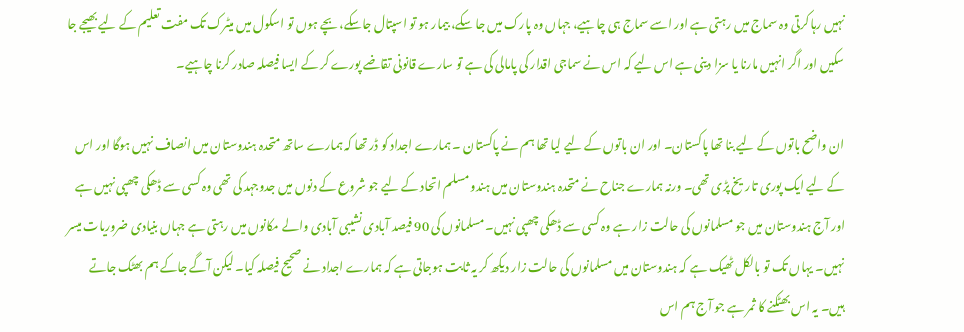نہیں رہا کرتی وہ سماج میں رہتی ہے اور اسے سماج ہی چاہیے، جہاں وہ پارک میں جا سکے، بیمار ہو تو اسپتال جاسکے، بچے ہوں تو اسکول میں میٹرک تک مفت تعلیم کے لیے بھیجے جا سکیں اور اگر انہیں مارنا یا سزا دینی ہے اس لیے کہ اس نے سماجی اقدار کی پامالی کی ہے تو سارے قانونی تقاضے پورے کر کے ایسا فیصلہ صادر کرنا چاہیے۔

ان واضح باتوں کے لیے بنا تھا پاکستان۔ اور ان باتوں کے لیے لیا تھا ہم نے پاکستان ۔ ہمارے اجداد کو ڈر تھا کہ ہمارے ساتھ متحدہ ہندوستان میں انصاف نہیں ہوگا اور اس کے لیے ایک پوری تاریخ پڑی تھی۔ ورنہ ہمارے جناح نے متحدہ ہندوستان میں ہندو مسلم اتحاد کے لیے جو شروع کے دنوں میں جدوجہد کی تھی وہ کسی سے ڈھکی چھپی نہیں ہے اور آج ہندوستان میں جو مسلمانوں کی حالت زار ہے وہ کسی سے ڈھکی چھپی نہیں۔ مسلمانوں کی 90 فیصد آبادی نشیبی آبادی والے مکانوں میں رہتی ہے جہاں بنیادی ضروریات میسر نہیں۔ یہاں تک تو بالکل ٹھیک ہے کہ ہندوستان میں مسلمانوں کی حالت زار دیکھ کر یہ ثابت ہوجاتی ہے کہ ہمارے اجداد نے صحیح فیصلہ کیا۔ لیکن آگے جاکے ہم بھٹک جاتے ہیں۔ یہ اس بھٹکنے کا ثمر ہے جو آج ہم اس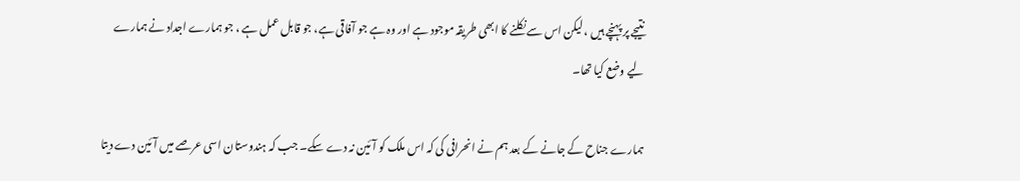نتیجے پر پہنچے ہیں ، لیکن اس سے نکلنے کا ابھی طریقہ موجود ہے اور وہ ہے جو آفاقی ہے، جو قابل عمل ہے ، جو ہمارے اجداد نے ہمارے لیے وضع کیا تھا۔

ہمارے جناح کے جانے کے بعد ہم نے انحرافی کی کہ اس ملک کو آئین نہ دے سکے۔ جب کہ ہندوستان اسی عرصے میں آئین دے دیتا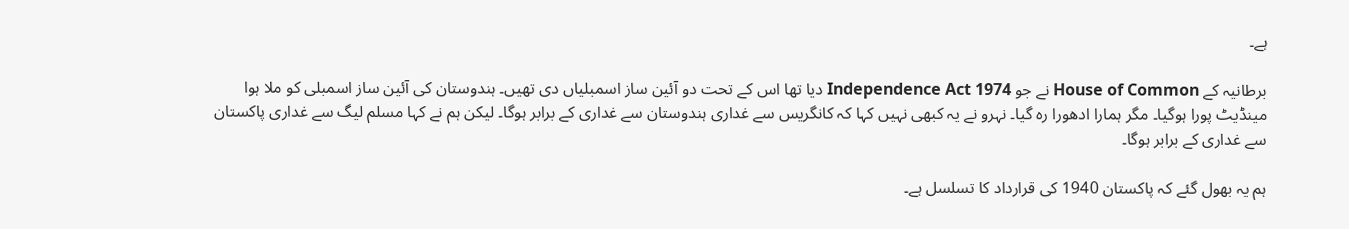ہے۔

برطانیہ کے House of Common نے جو Independence Act 1974 دیا تھا اس کے تحت دو آئین ساز اسمبلیاں دی تھیں۔ ہندوستان کی آئین ساز اسمبلی کو ملا ہوا مینڈیٹ پورا ہوگیا۔ مگر ہمارا ادھورا رہ گیا۔ نہرو نے یہ کبھی نہیں کہا کہ کانگریس سے غداری ہندوستان سے غداری کے برابر ہوگا۔ لیکن ہم نے کہا مسلم لیگ سے غداری پاکستان سے غداری کے برابر ہوگا۔

ہم یہ بھول گئے کہ پاکستان 1940 کی قرارداد کا تسلسل ہے۔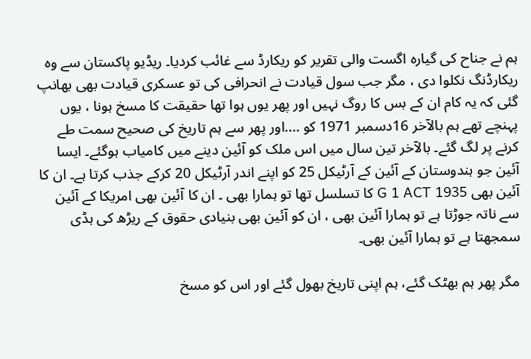ہم نے جناح کی گیارہ اگست والی تقریر کو ریکارڈ سے غائب کردیا۔ ریڈیو پاکستان سے وہ ریکارڈنگ نکلوا دی ، مگر جب سول قیادت نے انحرافی کی تو عسکری قیادت بھی بھانپ گئی کہ یہ کام ان کے بس کا روگ نہیں اور پھر یوں ہوا تھا حقیقت کا مسخ ہونا ، یوں پہنچے تھے ہم بالآخر 16دسمبر 1971 کو ….اور پھر سے ہم تاریخ کی صحیح سمت طے کرنے پر لگ گئے۔ بالآخر تین سال میں اس ملک کو آئین دینے میں کامیاب ہوگئے۔ ایسا آئین جو ہندوستان کے آئین کے آرٹیکل 25 کو اپنے اندر آرٹیکل 20 کرکے جذب کرتا ہے۔ ان کا آئین بھی G 1 ACT 1935 کا تسلسل تھا تو ہمارا بھی ۔ ان کا آئین بھی امریکا کے آئین سے ناتہ جوڑتا ہے تو ہمارا آئین بھی ، ان کو آئین بھی بنیادی حقوق کے ریڑھ کی ہڈی سمجھتا ہے تو ہمارا آئین بھی۔

مگر پھر ہم بھٹک گئے، ہم اپنی تاریخ بھول گئے اور اس کو مسخ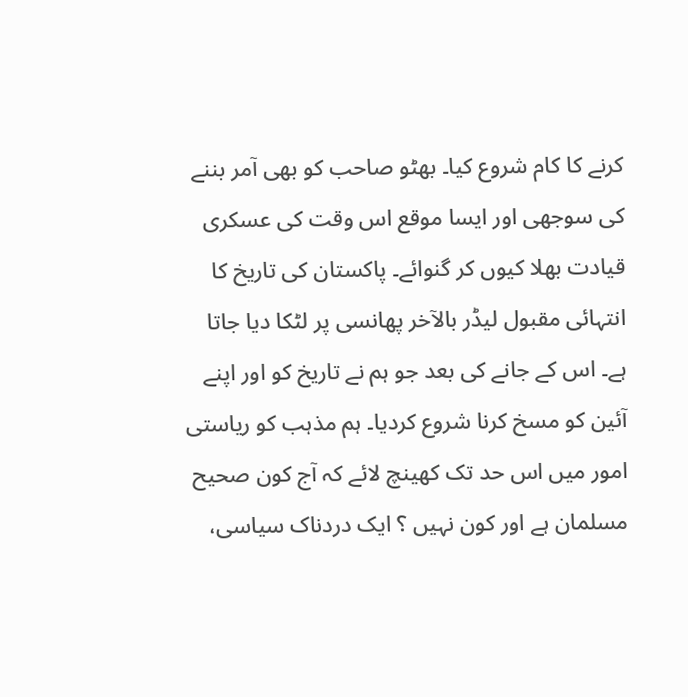کرنے کا کام شروع کیا۔ بھٹو صاحب کو بھی آمر بننے کی سوجھی اور ایسا موقع اس وقت کی عسکری قیادت بھلا کیوں کر گنوائے۔ پاکستان کی تاریخ کا انتہائی مقبول لیڈر بالآخر پھانسی پر لٹکا دیا جاتا ہے۔ اس کے جانے کی بعد جو ہم نے تاریخ کو اور اپنے آئین کو مسخ کرنا شروع کردیا۔ ہم مذہب کو ریاستی امور میں اس حد تک کھینچ لائے کہ آج کون صحیح مسلمان ہے اور کون نہیں ؟ ایک دردناک سیاسی،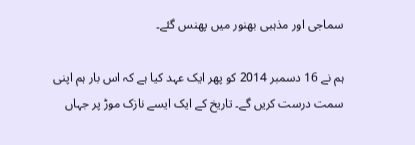سماجی اور مذہبی بھنور میں پھنس گئے۔

ہم نے 16 دسمبر 2014 کو پھر ایک عہد کیا ہے کہ اس بار ہم اپنی سمت درست کریں گے۔ تاریخ کے ایک ایسے نازک موڑ پر جہاں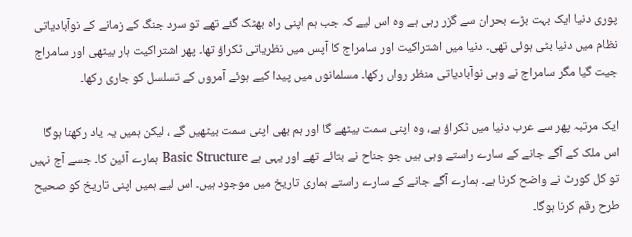پوری دنیا ایک بہت بڑے بحران سے گزر رہی ہے وہ اس لیے کہ جب ہم اپنی راہ بھٹک گئے تھے تو سرد جنگ کے زمانے کے نوآبادیاتی نظام میں دنیا بٹی ہوئی تھی۔ دنیا میں اشتراکیت اور سامراج کا آپس میں نظریاتی ٹکراؤ تھا۔ پھر اشتراکیت ہار بیٹھی اور سامراج جیت گیا مگر سامراج نے وہی نوآبادیاتی منظر رواں رکھا۔ مسلمانوں میں پیدا کیے ہوئے آمروں کے تسلسل کو جاری رکھا۔

ایک مرتبہ پھر سے عرب دنیا میں ٹکراؤ ہے، وہ اپنی سمت بیٹھے گا اور ہم بھی اپنی سمت بیٹھیں گے ، لیکن ہمیں یہ یاد رکھنا ہوگا اس ملک کے آگے جانے کے سارے راستے وہی ہیں جو جناح نے بتائے تھے اور یہی ہے Basic Structure ہمارے آئین کا۔ جسے آج نہیں تو کل کورٹ نے واضح کرنا ہے۔ ہمارے آگے جانے کے سارے راستے ہماری تاریخ میں موجود ہیں۔ اس لیے ہمیں اپنی تاریخ کو صحیح طرح رقم کرنا ہوگا۔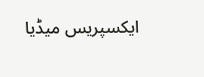ایکسپریس میڈیا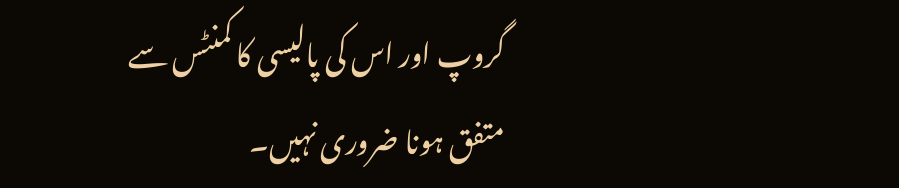گروپ اور اس کی پالیسی کا کمنٹس سے متفق ہونا ضروری نہیں۔